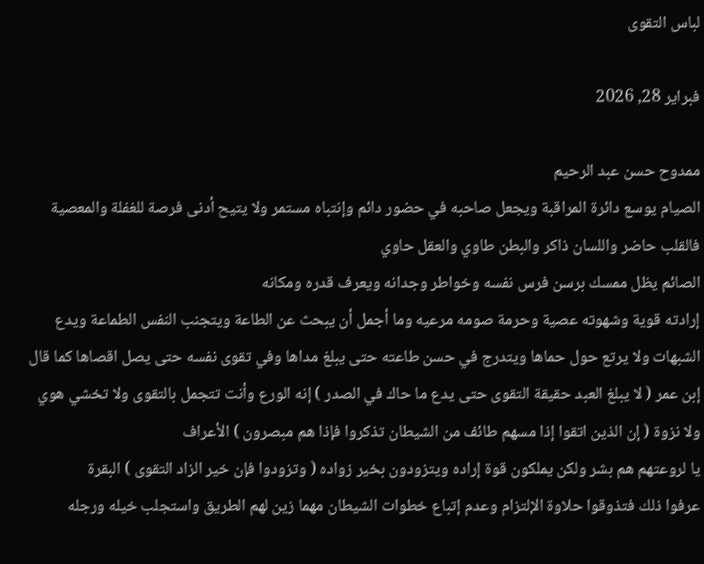لباس التقوى

فبراير 28, 2026

ممدوح حسن عبد الرحيم
الصيام يوسع دائرة المراقبة ويجعل صاحبه في حضور دائم وإنتباه مستمر ولا يتيح أدنى فرصة للغفلة والمعصية فالقلب حاضر واللسان ذاكر والبطن طاوي والعقل حاوي
الصائم يظل ممسك برسن فرس نفسه وخواطر وجدانه ويعرف قدره ومكانه
إرادته قوية وشهوته عصية وحرمة صومه مرعيه وما أجمل أن يبحث عن الطاعة ويتجنب النفس الطماعة ويدع الشبهات ولا يرتع حول حماها ويتدرج في حسن طاعته حتى يبلغ مداها وفي تقوى نفسه حتى يصل اقصاها كما قال إبن عمر ( لا يبلغ العبد حقيقة التقوى حتى يدع ما حاك في الصدر ) إنه الورع وأنت تتجمل بالتقوى ولا تخشي هوي ولا نزوة ( إن الذين اتقوا إذا مسهم طائف من الشيطان تذكروا فإذا هم مبصرون ) الأعراف
يا لروعتهم هم بشر ولكن يملكون قوة إراده ويتزودون بخير زواده ( وتزودوا فإن خير الزاد التقوى ) البقرة
عرفوا ذلك فتذوقوا حلاوة الإلتزام وعدم إتباع خطوات الشيطان مهما زين لهم الطريق واستجلب خيله ورجله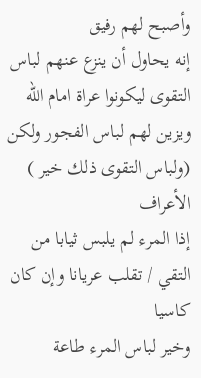وأصبح لهم رفيق
إنه يحاول أن ينزع عنهم لباس التقوى ليكونوا عراة امام الله ويزين لهم لباس الفجور ولكن (ولباس التقوى ذلك خير ) الأعراف
إذا المرء لم يلبس ثيابا من التقي / تقلب عريانا وإن كان كاسيا
وخير لباس المرء طاعة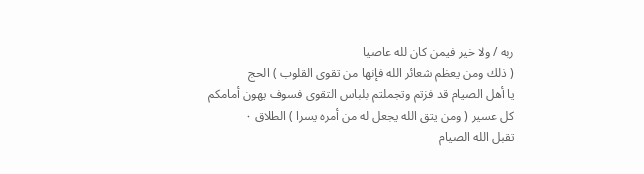ربه / ولا خير فيمن كان لله عاصيا
( ذلك ومن يعظم شعائر الله فإنها من تقوى القلوب ) الحج
يا أهل الصيام قد فزتم وتجملتم بلباس التقوى فسوف يهون أمامكم كل عسير ( ومن يتق الله يجعل له من أمره يسرا ) الطلاق ٠
تقبل الله الصيام